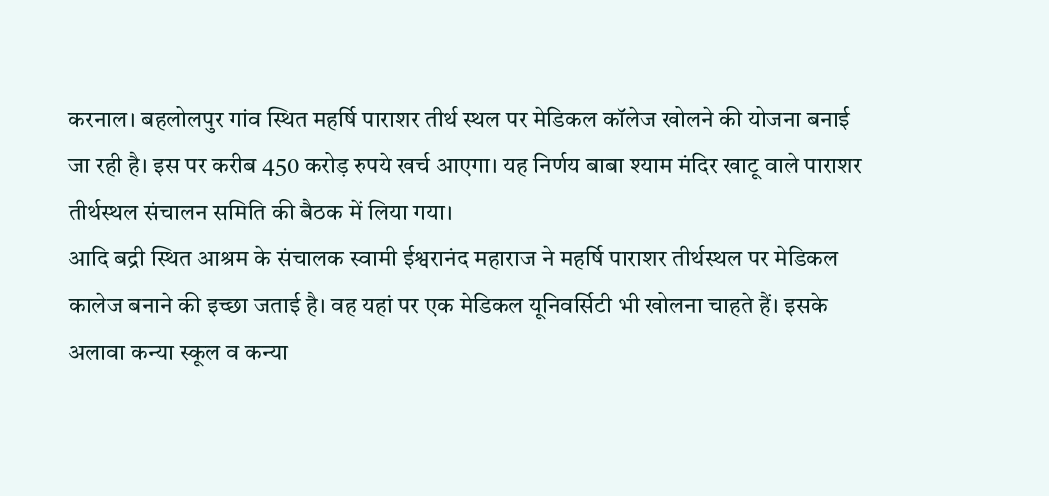करनाल। बहलोलपुर गांव स्थित महर्षि पाराशर तीर्थ स्थल पर मेडिकल कॉलेज खोलने की योजना बनाई जा रही है। इस पर करीब 450 करोड़ रुपये खर्च आएगा। यह निर्णय बाबा श्याम मंदिर खाटू वाले पाराशर तीर्थस्थल संचालन समिति की बैठक में लिया गया।
आदि बद्री स्थित आश्रम के संचालक स्वामी ईश्वरानंद महाराज ने महर्षि पाराशर तीर्थस्थल पर मेडिकल कालेज बनाने की इच्छा जताई है। वह यहां पर एक मेडिकल यूनिवर्सिटी भी खोलना चाहते हैं। इसके अलावा कन्या स्कूल व कन्या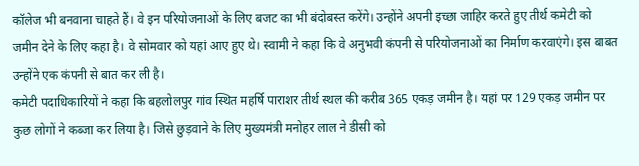कॉलेज भी बनवाना चाहते हैं। वे इन परियोजनाओं के लिए बजट का भी बंदोबस्त करेंगे। उन्होंने अपनी इच्छा जाहिर करते हुए तीर्थ कमेटी को जमीन देने के लिए कहा है। वे सोमवार को यहां आए हुए थे। स्वामी ने कहा कि वे अनुभवी कंपनी से परियोजनाओं का निर्माण करवाएंगे। इस बाबत उन्होंने एक कंपनी से बात कर ली है।
कमेटी पदाधिकारियों ने कहा कि बहलोलपुर गांव स्थित महर्षि पाराशर तीर्थ स्थल की करीब 365 एकड़ जमीन है। यहां पर 129 एकड़ जमीन पर कुछ लोगों ने कब्जा कर लिया है। जिसे छुड़वाने के लिए मुख्यमंत्री मनोहर लाल ने डीसी को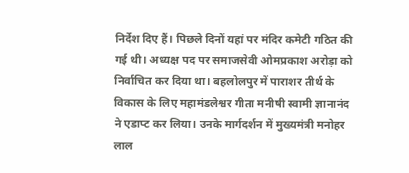निर्देश दिए हैं। पिछले दिनों यहां पर मंदिर कमेटी गठित की गई थी। अध्यक्ष पद पर समाजसेवी ओमप्रकाश अरोड़ा को निर्वाचित कर दिया था। बहलोलपुर में पाराशर तीर्थ के विकास के लिए महामंडलेश्वर गीता मनीषी स्वामी ज्ञानानंद ने एडाप्ट कर लिया। उनके मार्गदर्शन में मुख्यमंत्री मनोहर लाल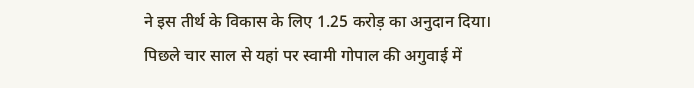ने इस तीर्थ के विकास के लिए 1.25 करोड़ का अनुदान दिया। पिछले चार साल से यहां पर स्वामी गोपाल की अगुवाई में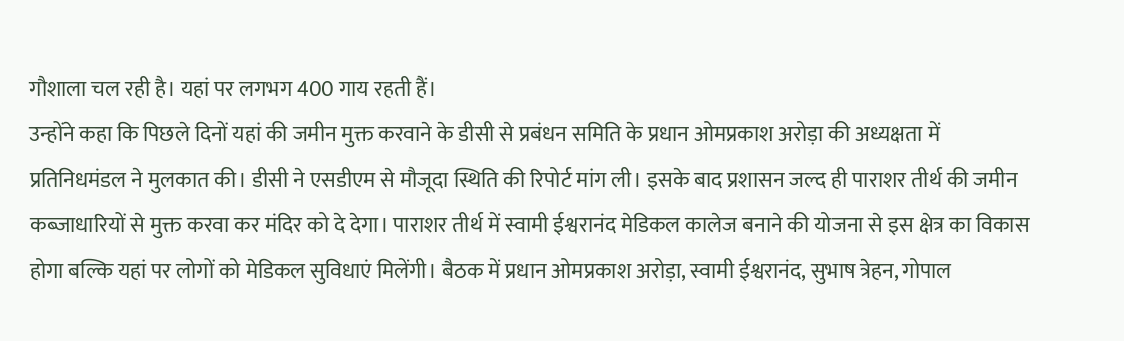गौशाला चल रही है। यहां पर लगभग 400 गाय रहती हैं।
उन्होंने कहा कि पिछले दिनों यहां की जमीन मुक्त करवाने के डीसी से प्रबंधन समिति के प्रधान ओमप्रकाश अरोड़ा की अध्यक्षता में प्रतिनिधमंडल ने मुलकात की। डीसी ने एसडीएम से मौजूदा स्थिति की रिपोर्ट मांग ली। इसके बाद प्रशासन जल्द ही पाराशर तीर्थ की जमीन कब्जाधारियों से मुक्त करवा कर मंदिर को दे देगा। पाराशर तीर्थ में स्वामी ईश्वरानंद मेडिकल कालेज बनाने की योजना से इस क्षेत्र का विकास होगा बल्कि यहां पर लोगों को मेडिकल सुविधाएं मिलेंगी। बैठक में प्रधान ओमप्रकाश अरोड़ा, स्वामी ईश्वरानंद, सुभाष त्रेहन, गोपाल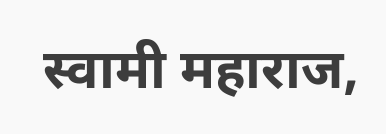स्वामी महाराज,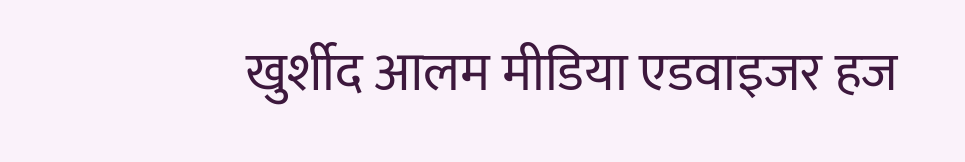खुर्शीद आलम मीडिया एडवाइजर हज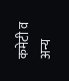कमेटी व अन्य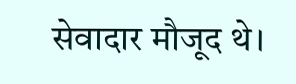सेवादार मौजूद थे।